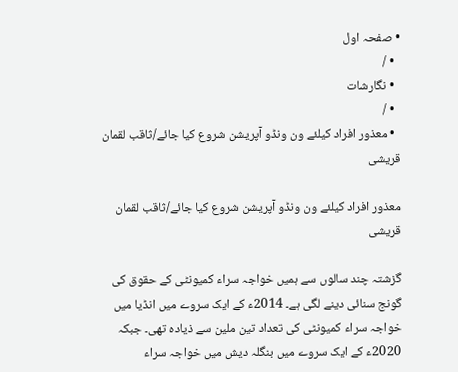• صفحہ اول
  • /
  • نگارشات
  • /
  • معذور افراد کیلئے ون ونڈو آپریشن شروع کیا جائے/ثاقب لقمان قریشی

معذور افراد کیلئے ون ونڈو آپریشن شروع کیا جائے/ثاقب لقمان قریشی

گزشتہ چند سالوں سے ہمیں خواجہ سراء کمیونٹی کے حقوق کی گونج سنائی دینے لگی ہے۔ 2014ء کے ایک سروے میں انڈیا میں خواجہ سراء کمیونٹی کی تعداد تین ملین سے ذیادہ تھی۔ جبکہ 2020ء کے ایک سروے میں بنگلہ دیش میں خواجہ سراء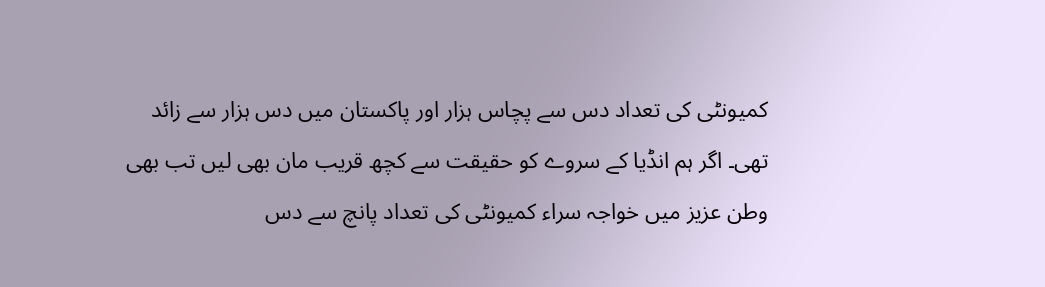کمیونٹی کی تعداد دس سے پچاس ہزار اور پاکستان میں دس ہزار سے زائد تھی۔ اگر ہم انڈیا کے سروے کو حقیقت سے کچھ قریب مان بھی لیں تب بھی وطن عزیز میں خواجہ سراء کمیونٹی کی تعداد پانچ سے دس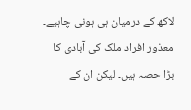لاکھ کے درمیان ہی ہونی چاہیے۔ معذور افراد ملک کی آبادی کا بڑا حصہ ہیں۔ لیکن ان کے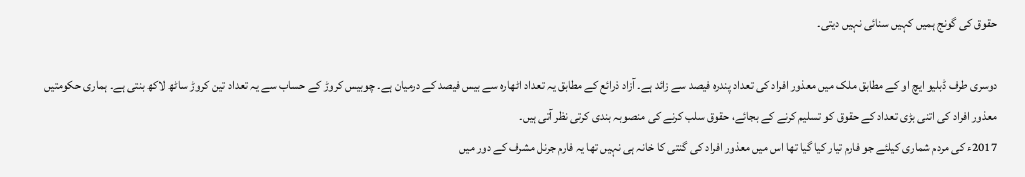حقوق کی گونج ہمیں کہیں سنائی نہیں دیتی۔

دوسری طرف ڈبلیو ایچ او کے مطابق ملک میں معذور افراد کی تعداد پندرہ فیصد سے زائد ہے۔ آزاد ذرائع کے مطابق یہ تعداد اٹھارہ سے بیس فیصد کے درمیان ہے۔ چوبیس کروڑ کے حساب سے یہ تعداد تین کروڑ ساٹھ لاکھ بنتی ہے۔ ہماری حکومتیں معذور افراد کی اتنی بڑی تعداد کے حقوق کو تسلیم کرنے کے بجائے، حقوق سلب کرنے کی منصوبہ بندی کرتی نظر آتی ہیں۔
2017ء کی مردم شماری کیلئے جو فارم تیار کیا گیا تھا اس میں معذور افراد کی گنتی کا خانہ ہی نہیں تھا یہ فارم جرنل مشرف کے دور میں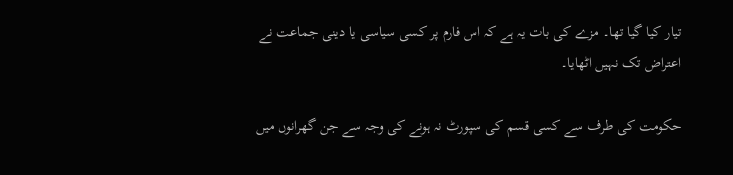تیار کیا گیا تھا۔ مزے کی بات یہ ہے کہ اس فارم پر کسی سیاسی یا دینی جماعت نے اعتراض تک نہیں اٹھایا۔

حکومت کی طرف سے کسی قسم کی سپورٹ نہ ہونے کی وجہ سے جن گھرانوں میں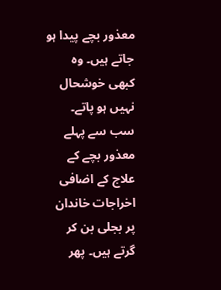معذور بچے پیدا ہو جاتے ہیں۔ وہ کبھی خوشحال نہیں ہو پاتے۔ سب سے پہلے معذور بچے کے علاج کے اضافی اخراجات خاندان پر بجلی بن کر گرتے ہیں۔ پھر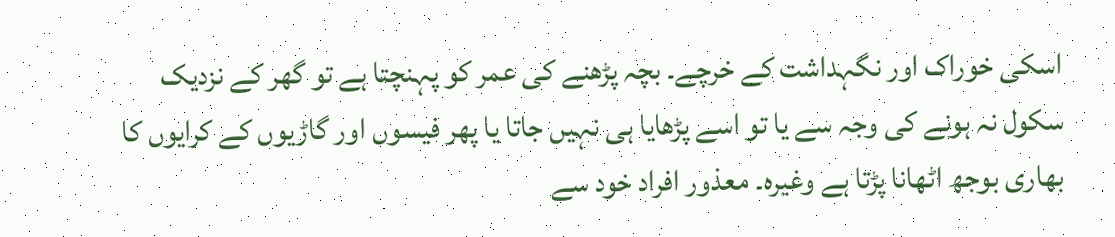اسکی خوراک اور نگہداشت کے خرچے۔ بچہ پڑھنے کی عمر کو پہنچتا ہے تو گھر کے نزدیک سکول نہ ہونے کی وجہ سے یا تو اسے پڑھایا ہی نہیں جاتا یا پھر فیسوں اور گاڑیوں کے کرایوں کا بھاری بوجھ اٹھانا پڑتا ہے وغیرہ۔ معذور افراد خود سے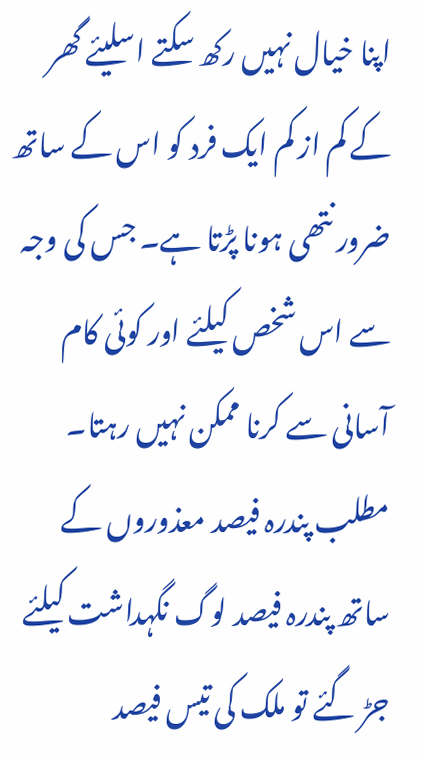اپنا خیال نہیں رکھ سکتے اسلیئے گھر کے کم از کم ایک فرد کو اس کے ساتھ ضرور نتھی ہونا پڑتا ہے۔ جس کی وجہ سے اس شخص کیلئے اور کوئی کام آسانی سے کرنا ممکن نہیں رہتا۔ مطلب پندرہ فیصد معذوروں کے ساتھ پندرہ فیصد لوگ نگہداشت کیلئے جڑ گئے تو ملک کی تیس فیصد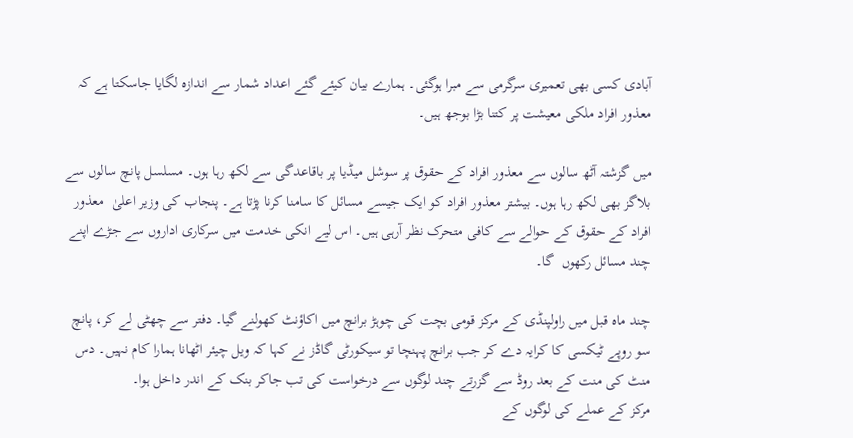آبادی کسی بھی تعمیری سرگرمی سے مبرا ہوگئی۔ ہمارے بیان کیئے گئے اعداد شمار سے اندازہ لگایا جاسکتا ہے کہ معذور افراد ملکی معیشت پر کتنا بڑا بوجھ ہیں۔

میں گزشتہ آٹھ سالوں سے معذور افراد کے حقوق پر سوشل میڈیا پر باقاعدگی سے لکھ رہا ہوں۔ مسلسل پانچ سالوں سے بلاگز بھی لکھ رہا ہوں۔ بیشتر معذور افراد کو ایک جیسے مسائل کا سامنا کرنا پڑتا ہے۔ پنجاب کی وزیر اعلیٰ  معذور افراد کے حقوق کے حوالے سے کافی متحرک نظر آرہی ہیں۔ اس لیے انکی خدمت میں سرکاری اداروں سے جڑے اپنے چند مسائل رکھوں  گا۔

چند ماہ قبل میں راولپنڈی کے مرکز قومی بچت کی چوہڑ برانچ میں اکاؤنٹ کھولنے گیا۔ دفتر سے چھٹی لے کر، پانچ سو روپے ٹیکسی کا کرایہ دے کر جب برانچ پہنچا تو سیکورٹی گاڈز نے کہا کہ ویل چیئر اٹھانا ہمارا کام نہیں۔ دس منٹ کی منت کے بعد روڈ سے گزرتے چند لوگوں سے درخواست کی تب جاکر بنک کے اندر داخل ہوا۔
مرکز کے عملے کی لوگوں کے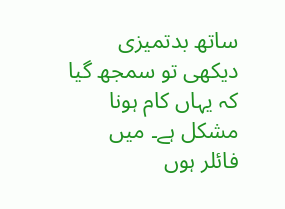ساتھ بدتمیزی دیکھی تو سمجھ گیا کہ یہاں کام ہونا مشکل ہے۔ میں فائلر ہوں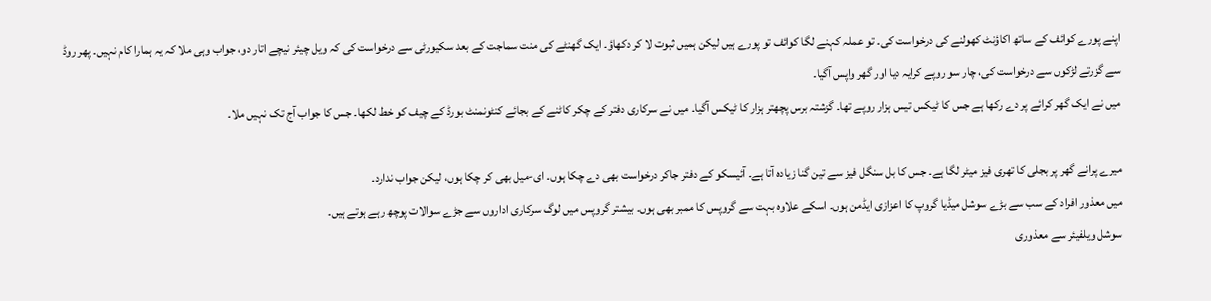اپنے پورے کوائف کے ساتھ اکاؤنٹ کھولنے کی درخواست کی۔ تو عملہ کہنے لگا کوائف تو پورے ہیں لیکن ہمیں ثبوت لا کر دکھاؤ۔ ایک گھنٹے کی منت سماجت کے بعد سکیورٹی سے درخواست کی کہ ویل چیئر نیچے اتار دو، جواب وہی ملا کہ یہ ہمارا کام نہیں۔ پھر روڈ سے گزرتے لڑکوں سے درخواست کی، چار سو روپے کرایہ دیا اور گھر واپس آگیا۔
میں نے ایک گھر کرائے پر دے رکھا ہے جس کا ٹیکس تیس ہزار روپے تھا۔ گزشتہ برس پچھتر ہزار کا ٹیکس آگیا۔ میں نے سرکاری دفتر کے چکر کاٹنے کے بجائے کنٹونمنٹ بورڈ کے چیف کو خط لکھا۔ جس کا جواب آج تک نہیں ملا۔

میرے پرانے گھر پر بجلی کا تھری فیز میٹر لگا ہے۔ جس کا بل سنگل فیز سے تین گنا زیادہ آتا ہے۔ آئیسکو کے دفتر جاکر درخواست بھی دے چکا ہوں۔ ای-میل بھی کر چکا ہوں، لیکن جواب ندارد۔
میں معذور افراد کے سب سے بڑے سوشل میڈیا گروپ کا اعزازی ایڈمن ہوں۔ اسکے علاوہ بہت سے گروپس کا ممبر بھی ہوں۔ بیشتر گروپس میں لوگ سرکاری اداروں سے جڑے سوالات پوچھ رہے ہوتے ہیں۔
سوشل ویلفیئر سے معذوری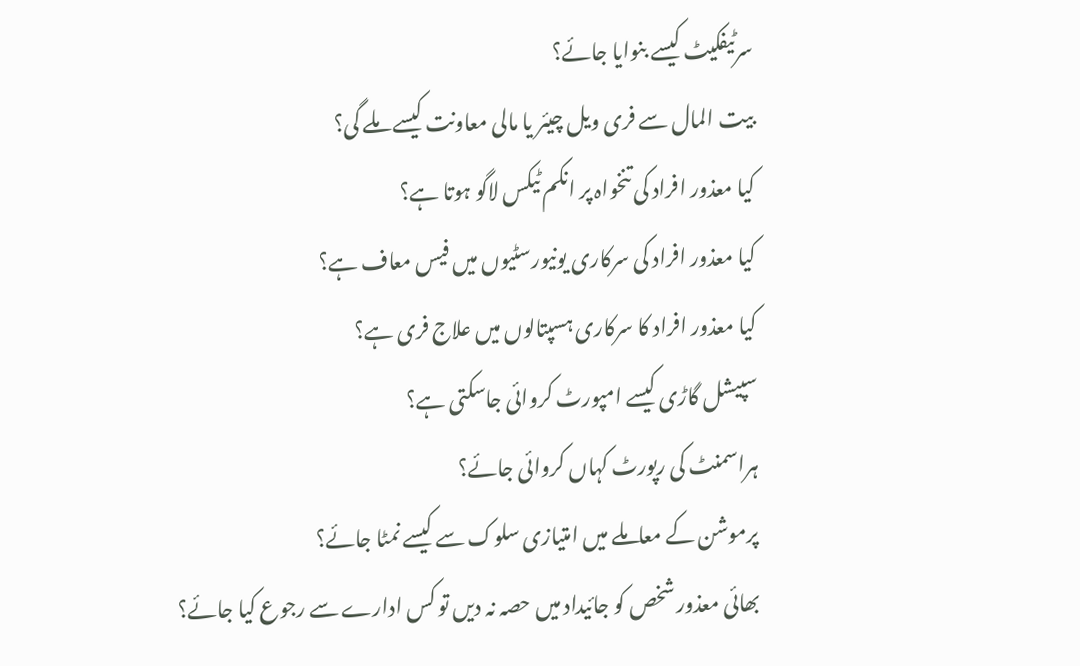سرٹیفکیٹ کیسے بنوایا جائے؟
بیت المال سے فری ویل چیئر یا مالی معاونت کیسے ملے گی؟
کیا معذور افراد کی تنخواہ پر انکم ٹیکس لاگو ہوتا ہے؟
کیا معذور افراد کی سرکاری یونیورسٹیوں میں فیس معاف ہے؟
کیا معذور افراد کا سرکاری ہسپتالوں میں علاج فری ہے؟
سپیشل گاڑی کیسے امپورٹ کروائی جاسکتی ہے؟
ہراسمنٹ کی رپورٹ کہاں کروائی جائے؟
پرموشن کے معاملے میں امتیازی سلوک سے کیسے نمٹا جائے؟
بھائی معذور شخص کو جائیداد میں حصہ نہ دیں تو کس ادارے سے رجوع کیا جائے؟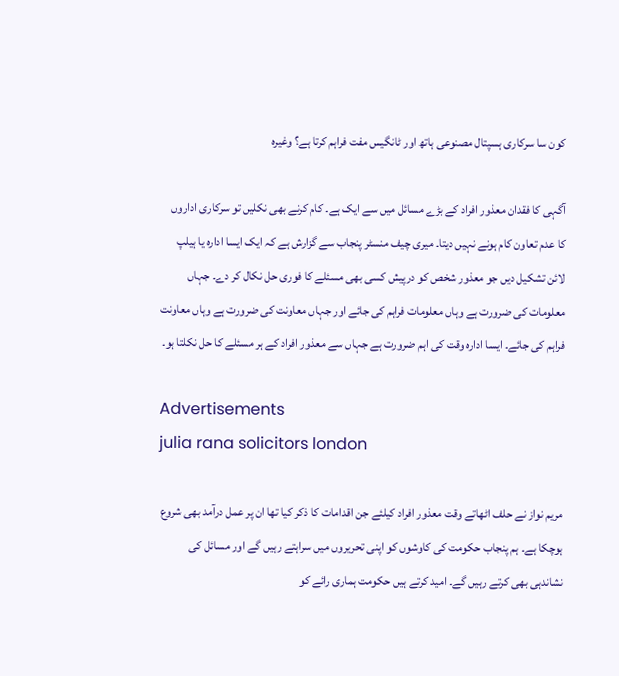کون سا سرکاری ہسپتال مصنوعی ہاتھ اور ٹانگیس مفت فراہم کرتا ہے؟ وغیرہ

آگہی کا فقدان معذور افراد کے بڑے مسائل میں سے ایک ہے۔ کام کرنے بھی نکلیں تو سرکاری اداروں کا عدم تعاون کام ہونے نہیں دیتا۔ میری چیف منسٹر پنجاب سے گزارش ہے کہ ایک ایسا ادارہ یا ہیلپ لائن تشکیل دیں جو معذور شخص کو درپیش کسی بھی مسئلے کا فوری حل نکال کر دے۔ جہاں معلومات کی ضرورت ہے وہاں معلومات فراہم کی جائے اور جہاں معاونت کی ضرورت ہے وہاں معاونت فراہم کی جائے۔ ایسا ادارہ وقت کی اہم ضرورت ہے جہاں سے معذور افراد کے ہر مسئلے کا حل نکلتا ہو۔

Advertisements
julia rana solicitors london

مریم نواز نے حلف اٹھاتے وقت معذور افراد کیلئے جن اقدامات کا ذکر کیا تھا ان پر عمل درآمد بھی شروع ہوچکا ہے۔ ہم پنجاب حکومت کی کاوشوں کو اپنی تحریروں میں سراہتے رہیں گے اور مسائل کی نشاندہی بھی کرتے رہیں گے۔ امید کرتے ہیں حکومت ہماری رائے کو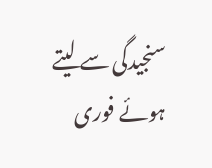سنجیدگی سے لیتے ہوئے فوری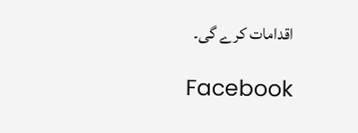اقدامات کرے گی۔

Facebook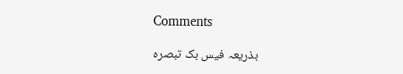Comments

بذریعہ فیس بک تبصرہ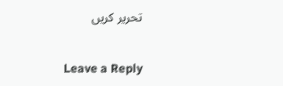تحریر کریں

Leave a Reply